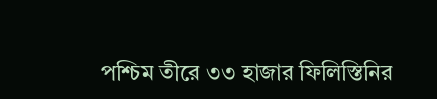পশ্চিম তীরে ৩৩ হাজার ফিলিস্তিনির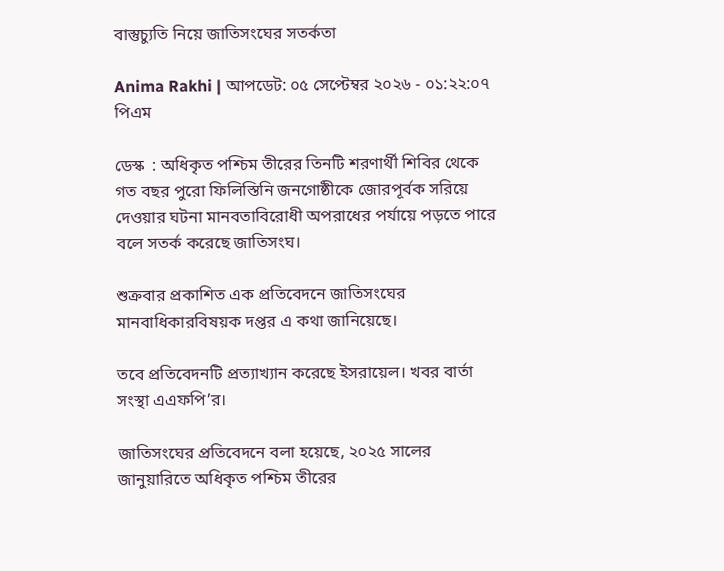বাস্তুচ্যুতি নিয়ে জাতিসংঘের সতর্কতা

Anima Rakhi | আপডেট: ০৫ সেপ্টেম্বর ২০২৬ - ০১:২২:০৭ পিএম

ডেস্ক  : অধিকৃত পশ্চিম তীরের তিনটি শরণার্থী শিবির থেকে গত বছর পুরো ফিলিস্তিনি জনগোষ্ঠীকে জোরপূর্বক সরিয়ে দেওয়ার ঘটনা মানবতাবিরোধী অপরাধের পর্যায়ে পড়তে পারে বলে সতর্ক করেছে জাতিসংঘ।

শুক্রবার প্রকাশিত এক প্রতিবেদনে জাতিসংঘের মানবাধিকারবিষয়ক দপ্তর এ কথা জানিয়েছে।

তবে প্রতিবেদনটি প্রত্যাখ্যান করেছে ইসরায়েল। খবর বার্তা সংস্থা এএফপি’র।

জাতিসংঘের প্রতিবেদনে বলা হয়েছে, ২০২৫ সালের জানুয়ারিতে অধিকৃত পশ্চিম তীরের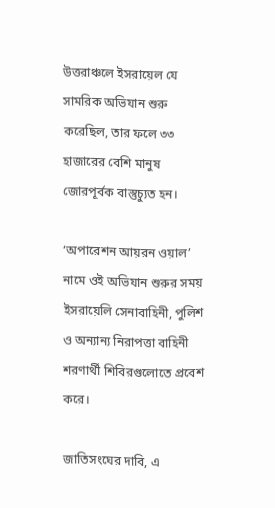উত্তরাঞ্চলে ইসরায়েল যে সামরিক অভিযান শুরু করেছিল, তার ফলে ৩৩ হাজারের বেশি মানুষ জোরপূর্বক বাস্তুচ্যুত হন।

‘অপারেশন আয়রন ওয়াল’ নামে ওই অভিযান শুরুর সময় ইসরায়েলি সেনাবাহিনী, পুলিশ ও অন্যান্য নিরাপত্তা বাহিনী শরণার্থী শিবিরগুলোতে প্রবেশ করে।

জাতিসংঘের দাবি, এ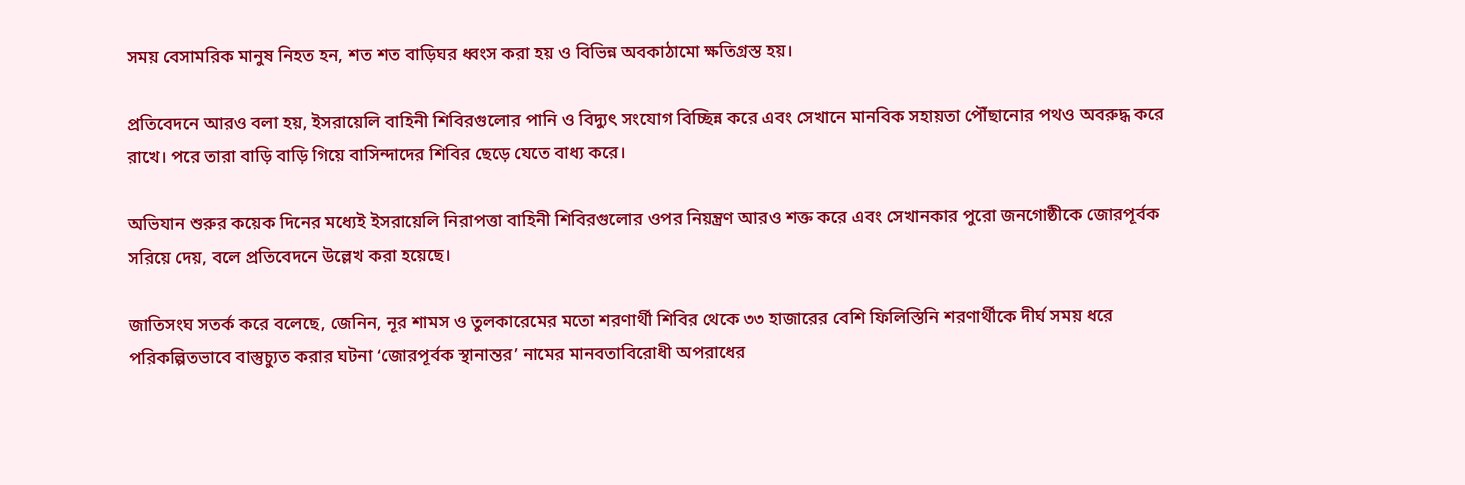সময় বেসামরিক মানুষ নিহত হন, শত শত বাড়িঘর ধ্বংস করা হয় ও বিভিন্ন অবকাঠামো ক্ষতিগ্রস্ত হয়।

প্রতিবেদনে আরও বলা হয়, ইসরায়েলি বাহিনী শিবিরগুলোর পানি ও বিদ্যুৎ সংযোগ বিচ্ছিন্ন করে এবং সেখানে মানবিক সহায়তা পৌঁছানোর পথও অবরুদ্ধ করে রাখে। পরে তারা বাড়ি বাড়ি গিয়ে বাসিন্দাদের শিবির ছেড়ে যেতে বাধ্য করে।

অভিযান শুরুর কয়েক দিনের মধ্যেই ইসরায়েলি নিরাপত্তা বাহিনী শিবিরগুলোর ওপর নিয়ন্ত্রণ আরও শক্ত করে এবং সেখানকার পুরো জনগোষ্ঠীকে জোরপূর্বক সরিয়ে দেয়, বলে প্রতিবেদনে উল্লেখ করা হয়েছে।

জাতিসংঘ সতর্ক করে বলেছে, জেনিন, নূর শামস ও তুলকারেমের মতো শরণার্থী শিবির থেকে ৩৩ হাজারের বেশি ফিলিস্তিনি শরণার্থীকে দীর্ঘ সময় ধরে পরিকল্পিতভাবে বাস্তুচ্যুত করার ঘটনা ‘জোরপূর্বক স্থানান্তর’ নামের মানবতাবিরোধী অপরাধের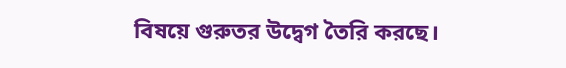বিষয়ে গুরুতর উদ্বেগ তৈরি করছে।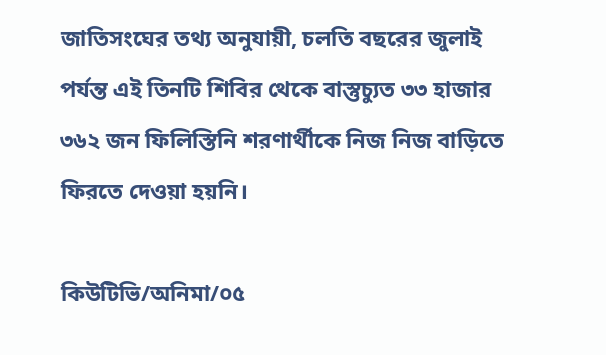জাতিসংঘের তথ্য অনুযায়ী, চলতি বছরের জুলাই পর্যন্ত এই তিনটি শিবির থেকে বাস্তুচ্যুত ৩৩ হাজার ৩৬২ জন ফিলিস্তিনি শরণার্থীকে নিজ নিজ বাড়িতে ফিরতে দেওয়া হয়নি।

কিউটিভি/অনিমা/০৫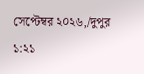সেপ্টেম্বর ২০২৬,/দুপুর ১:২১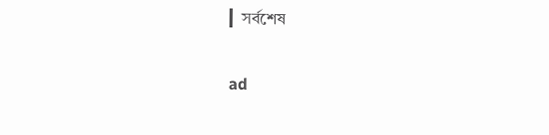▎সর্বশেষ

ad